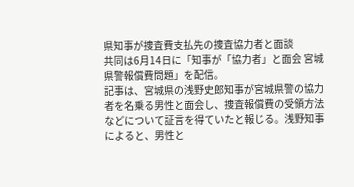県知事が捜査費支払先の捜査協力者と面談
共同は6月14日に「知事が「協力者」と面会 宮城県警報償費問題」を配信。
記事は、宮城県の浅野史郎知事が宮城県警の協力者を名乗る男性と面会し、捜査報償費の受領方法などについて証言を得ていたと報じる。浅野知事によると、男性と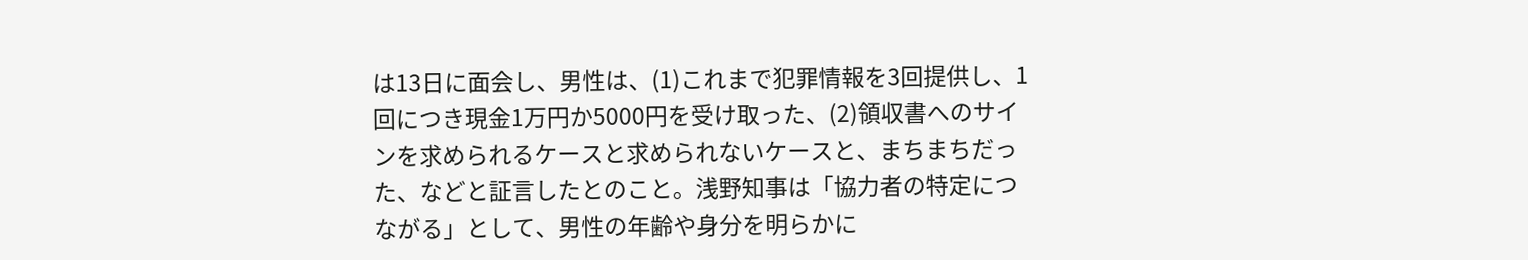は13日に面会し、男性は、(1)これまで犯罪情報を3回提供し、1回につき現金1万円か5000円を受け取った、(2)領収書へのサインを求められるケースと求められないケースと、まちまちだった、などと証言したとのこと。浅野知事は「協力者の特定につながる」として、男性の年齢や身分を明らかに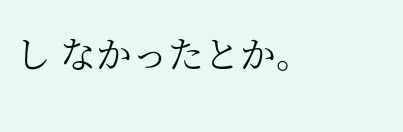し なかったとか。